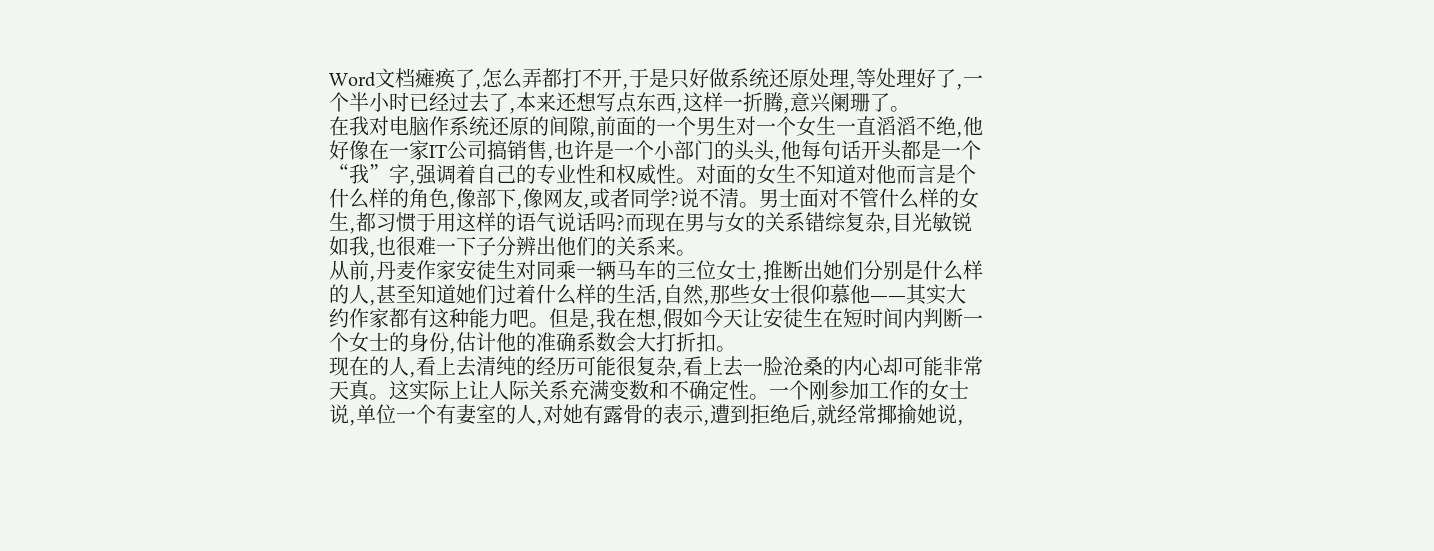Word文档瘫痪了,怎么弄都打不开,于是只好做系统还原处理,等处理好了,一个半小时已经过去了,本来还想写点东西,这样一折腾,意兴阑珊了。
在我对电脑作系统还原的间隙,前面的一个男生对一个女生一直滔滔不绝,他好像在一家IT公司搞销售,也许是一个小部门的头头,他每句话开头都是一个“我”字,强调着自己的专业性和权威性。对面的女生不知道对他而言是个什么样的角色,像部下,像网友,或者同学?说不清。男士面对不管什么样的女生,都习惯于用这样的语气说话吗?而现在男与女的关系错综复杂,目光敏锐如我,也很难一下子分辨出他们的关系来。
从前,丹麦作家安徒生对同乘一辆马车的三位女士,推断出她们分别是什么样的人,甚至知道她们过着什么样的生活,自然,那些女士很仰慕他——其实大约作家都有这种能力吧。但是,我在想,假如今天让安徒生在短时间内判断一个女士的身份,估计他的准确系数会大打折扣。
现在的人,看上去清纯的经历可能很复杂,看上去一脸沧桑的内心却可能非常天真。这实际上让人际关系充满变数和不确定性。一个刚参加工作的女士说,单位一个有妻室的人,对她有露骨的表示,遭到拒绝后,就经常揶揄她说,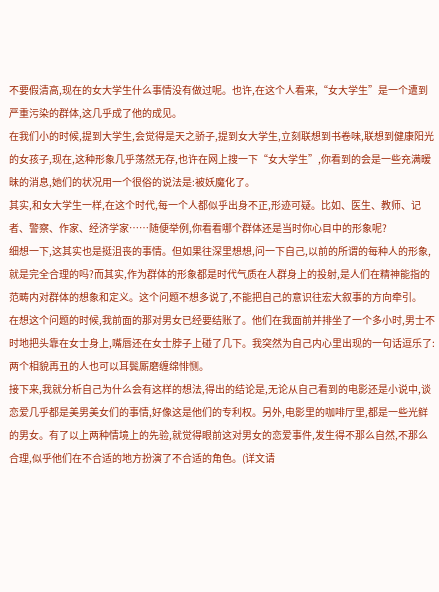不要假清高,现在的女大学生什么事情没有做过呢。也许,在这个人看来,“女大学生”是一个遭到严重污染的群体,这几乎成了他的成见。
在我们小的时候,提到大学生,会觉得是天之骄子,提到女大学生,立刻联想到书卷味,联想到健康阳光的女孩子,现在,这种形象几乎荡然无存,也许在网上搜一下“女大学生”,你看到的会是一些充满暧昧的消息,她们的状况用一个很俗的说法是:被妖魔化了。
其实,和女大学生一样,在这个时代,每一个人都似乎出身不正,形迹可疑。比如、医生、教师、记者、警察、作家、经济学家……随便举例,你看看哪个群体还是当时你心目中的形象呢?
细想一下,这其实也是挺沮丧的事情。但如果往深里想想,问一下自己,以前的所谓的每种人的形象,就是完全合理的吗?而其实,作为群体的形象都是时代气质在人群身上的投射,是人们在精神能指的范畴内对群体的想象和定义。这个问题不想多说了,不能把自己的意识往宏大叙事的方向牵引。
在想这个问题的时候,我前面的那对男女已经要结账了。他们在我面前并排坐了一个多小时,男士不时地把头靠在女士身上,嘴唇还在女士脖子上碰了几下。我突然为自己内心里出现的一句话逗乐了:两个相貌再丑的人也可以耳鬓厮磨缠绵悱恻。
接下来,我就分析自己为什么会有这样的想法,得出的结论是,无论从自己看到的电影还是小说中,谈恋爱几乎都是美男美女们的事情,好像这是他们的专利权。另外,电影里的咖啡厅里,都是一些光鲜的男女。有了以上两种情境上的先验,就觉得眼前这对男女的恋爱事件,发生得不那么自然,不那么合理,似乎他们在不合适的地方扮演了不合适的角色。(详文请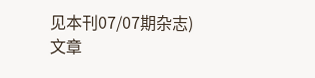见本刊07/07期杂志)
文章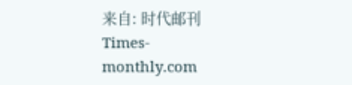来自: 时代邮刊Times-monthly.com